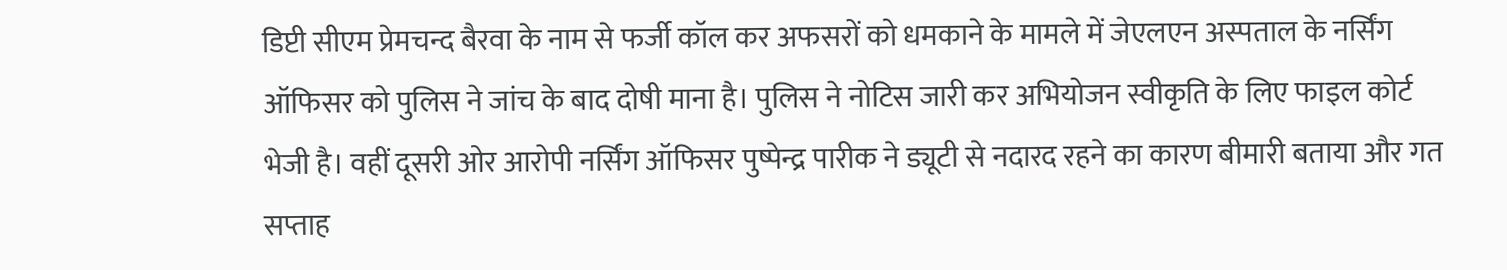डिप्टी सीएम प्रेमचन्द बैरवा के नाम से फर्जी कॉल कर अफसरों को धमकाने के मामले में जेएलएन अस्पताल के नर्सिंग ऑफिसर को पुलिस ने जांच के बाद दोषी माना है। पुलिस ने नोटिस जारी कर अभियोजन स्वीकृति के लिए फाइल कोर्ट भेजी है। वहीं दूसरी ओर आरोपी नर्सिंग ऑफिसर पुष्पेन्द्र पारीक ने ड्यूटी से नदारद रहने का कारण बीमारी बताया और गत सप्ताह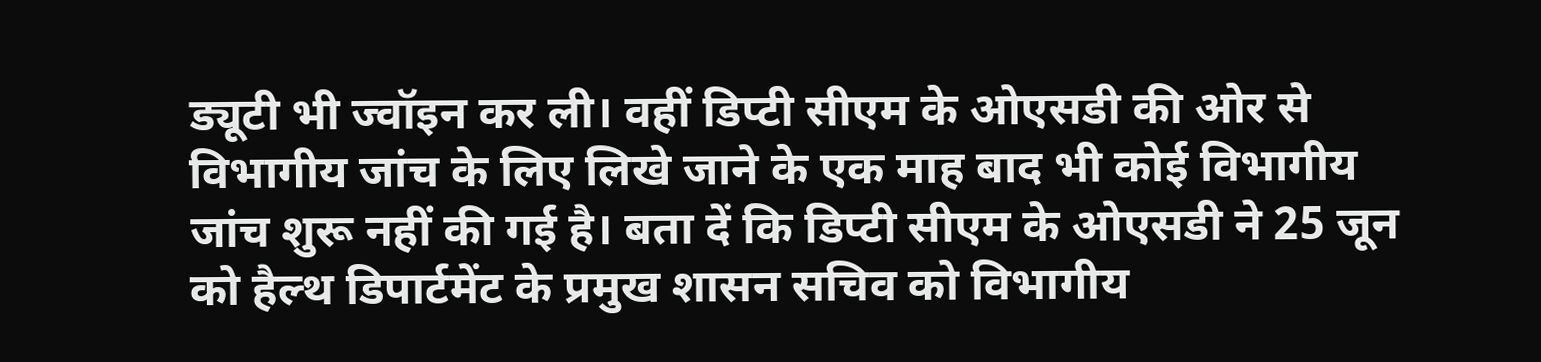ड्यूटी भी ज्वॉइन कर ली। वहीं डिप्टी सीएम के ओएसडी की ओर से विभागीय जांच के लिए लिखे जाने के एक माह बाद भी कोई विभागीय जांच शुरू नहीं की गई है। बता दें कि डिप्टी सीएम के ओएसडी ने 25 जून को हैल्थ डिपार्टमेंट के प्रमुख शासन सचिव को विभागीय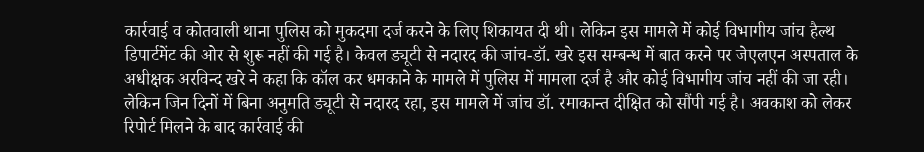कार्रवाई व कोतवाली थाना पुलिस को मुकदमा दर्ज करने के लिए शिकायत दी थी। लेकिन इस मामले में कोई विभागीय जांच हैल्थ डिपार्टमेंट की ओर से शुरू नहीं की गई है। केवल ड्यूटी से नदारद की जांच-डॉ. खरे इस सम्बन्ध में बात करने पर जेएलएन अस्पताल के अधीक्षक अरविन्द खरे ने कहा कि कॉल कर धमकाने के मामले में पुलिस में मामला दर्ज है और कोई विभागीय जांच नहीं की जा रही। लेकिन जिन दिनों में बिना अनुमति ड्यूटी से नदारद रहा, इस मामले में जांच डॉ. रमाकान्त दीक्षित को सौंपी गई है। अवकाश को लेकर रिपोर्ट मिलने के बाद कार्रवाई की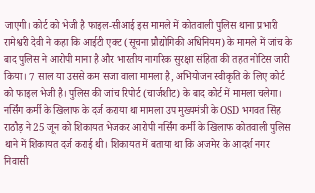जाएगी। कोर्ट को भेजी है फाइल-सीआई इस मामले में कोतवाली पुलिस थाना प्रभारी रामेश्वरी देवी ने कहा कि आईटी एक्ट (सूचना प्रौद्योगिकी अधिनियम) के मामले में जांच के बाद पुलिस ने आरोपी माना है और भारतीय नागरिक सुरक्षा संहिता की तहत नोटिस जारी किया। 7 साल या उससे कम सजा वाला मामला है, अभियोजन स्वीकृति के लिए कोर्ट को फाइल भेजी है। पुलिस की जांच रिपोर्ट (चार्जशीट) के बाद कोर्ट में मामला चलेगा। नर्सिंग कर्मी के खिलाफ के दर्ज कराया था मामला उप मुख्यमंत्री के OSD भगवत सिंह राठौड़ ने 25 जून को शिकायत भेजकर आरोपी नर्सिंग कर्मी के खिलाफ कोतवाली पुलिस थाने में शिकायत दर्ज कराई थी। शिकायत में बताया था कि अजमेर के आदर्श नगर निवासी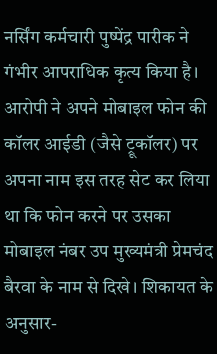नर्सिंग कर्मचारी पुष्पेंद्र पारीक ने गंभीर आपराधिक कृत्य किया है। आरोपी ने अपने मोबाइल फोन की कॉलर आईडी (जैसे ट्रूकॉलर) पर अपना नाम इस तरह सेट कर लिया था कि फोन करने पर उसका मोबाइल नंबर उप मुख्यमंत्री प्रेमचंद बैरवा के नाम से दिखे। शिकायत के अनुसार-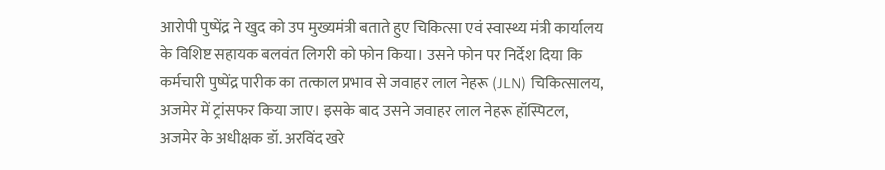आरोपी पुष्पेंद्र ने खुद को उप मुख्यमंत्री बताते हुए चिकित्सा एवं स्वास्थ्य मंत्री कार्यालय के विशिष्ट सहायक बलवंत लिगरी को फोन किया। उसने फोन पर निर्देश दिया कि कर्मचारी पुष्पेंद्र पारीक का तत्काल प्रभाव से जवाहर लाल नेहरू (JLN) चिकित्सालय, अजमेर में ट्रांसफर किया जाए। इसके बाद उसने जवाहर लाल नेहरू हॉस्पिटल, अजमेर के अधीक्षक डॉ. अरविंद खरे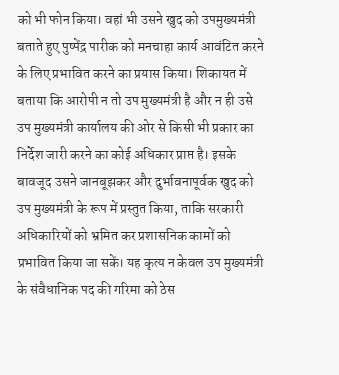को भी फोन किया। वहां भी उसने खुद को उपमुख्यमंत्री बताते हुए पुष्पेंद्र पारीक को मनचाहा कार्य आवंटित करने के लिए प्रभावित करने का प्रयास किया। शिकायत में बताया कि आरोपी न तो उप मुख्यमंत्री है और न ही उसे उप मुख्यमंत्री कार्यालय की ओर से किसी भी प्रकार का निर्देश जारी करने का कोई अधिकार प्राप्त है। इसके बावजूद उसने जानबूझकर और दुर्भावनापूर्वक खुद को उप मुख्यमंत्री के रूप में प्रस्तुत किया, ताकि सरकारी अधिकारियों को भ्रमित कर प्रशासनिक कामों को प्रभावित किया जा सकें। यह कृत्य न केवल उप मुख्यमंत्री के संवैधानिक पद की गरिमा को ठेस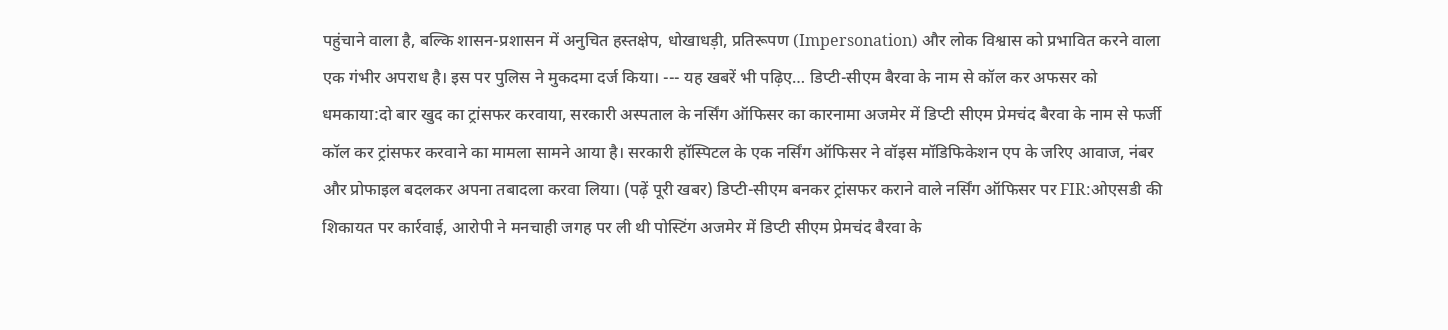पहुंचाने वाला है, बल्कि शासन-प्रशासन में अनुचित हस्तक्षेप, धोखाधड़ी, प्रतिरूपण (Impersonation) और लोक विश्वास को प्रभावित करने वाला एक गंभीर अपराध है। इस पर पुलिस ने मुकदमा दर्ज किया। --- यह खबरें भी पढ़िए… डिप्टी-सीएम बैरवा के नाम से कॉल कर अफसर को धमकाया:दो बार खुद का ट्रांसफर करवाया, सरकारी अस्पताल के नर्सिंग ऑफिसर का कारनामा अजमेर में डिप्टी सीएम प्रेमचंद बैरवा के नाम से फर्जी कॉल कर ट्रांसफर करवाने का मामला सामने आया है। सरकारी हॉस्पिटल के एक नर्सिंग ऑफिसर ने वॉइस मॉडिफिकेशन एप के जरिए आवाज, नंबर और प्रोफाइल बदलकर अपना तबादला करवा लिया। (पढ़ें पूरी खबर) डिप्टी-सीएम बनकर ट्रांसफर कराने वाले नर्सिंग ऑफिसर पर FIR:ओएसडी की शिकायत पर कार्रवाई, आरोपी ने मनचाही जगह पर ली थी पोस्टिंग अजमेर में डिप्टी सीएम प्रेमचंद बैरवा के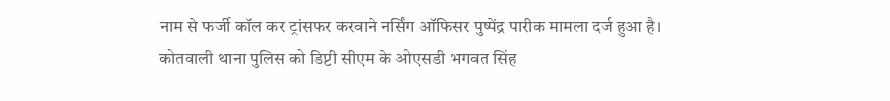नाम से फर्जी कॉल कर ट्रांसफर करवाने नर्सिंग ऑफिसर पुष्पेंद्र पारीक मामला दर्ज हुआ है। कोतवाली थाना पुलिस को डिप्टी सीएम के ओएसडी भगवत सिंह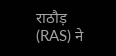राठौड़ (RAS) ने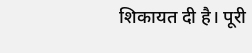शिकायत दी है। पूरी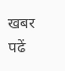खबर पढें